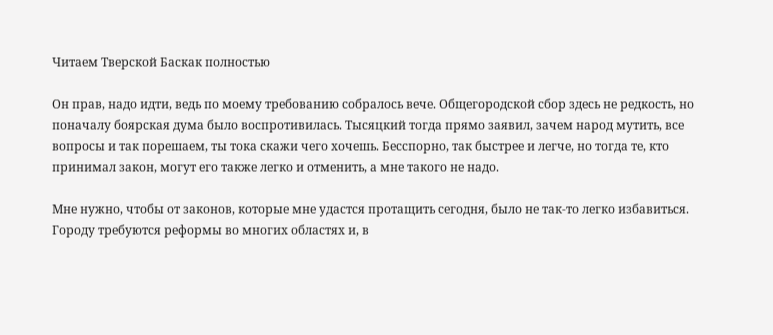Читаем Тверской Баскак полностью

Он прав, надо идти, ведь по моему требованию собралось вече. Общегородской сбор здесь не редкость, но поначалу боярская дума было воспротивилась. Тысяцкий тогда прямо заявил, зачем народ мутить, все вопросы и так порешаем, ты тока скажи чего хочешь. Бесспорно, так быстрее и легче, но тогда те, кто принимал закон, могут его также легко и отменить, а мне такого не надо.

Мне нужно, чтобы от законов, которые мне удастся протащить сегодня, было не так-то легко избавиться. Городу требуются реформы во многих областях и, в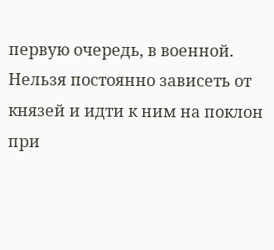первую очередь, в военной. Нельзя постоянно зависеть от князей и идти к ним на поклон при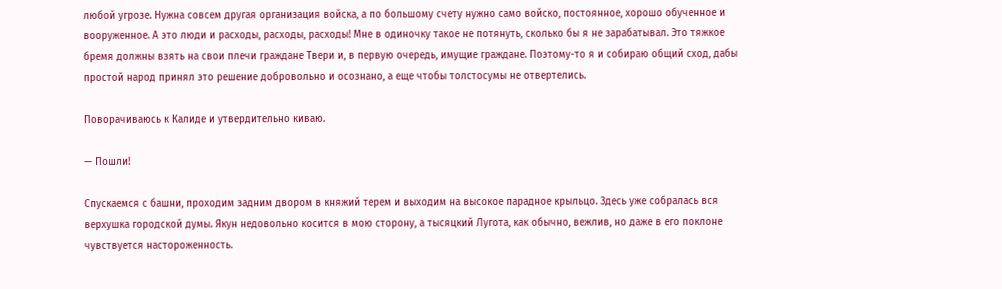любой угрозе. Нужна совсем другая организация войска, а по большому счету нужно само войско, постоянное, хорошо обученное и вооруженное. А это люди и расходы, расходы, расходы! Мне в одиночку такое не потянуть, сколько бы я не зарабатывал. Это тяжкое бремя должны взять на свои плечи граждане Твери и, в первую очередь, имущие граждане. Поэтому-то я и собираю общий сход, дабы простой народ принял это решение добровольно и осознано, а еще чтобы толстосумы не отвертелись.

Поворачиваюсь к Калиде и утвердительно киваю.

— Пошли!

Спускаемся с башни, проходим задним двором в княжий терем и выходим на высокое парадное крыльцо. Здесь уже собралась вся верхушка городской думы. Якун недовольно косится в мою сторону, а тысяцкий Лугота, как обычно, вежлив, но даже в его поклоне чувствуется настороженность.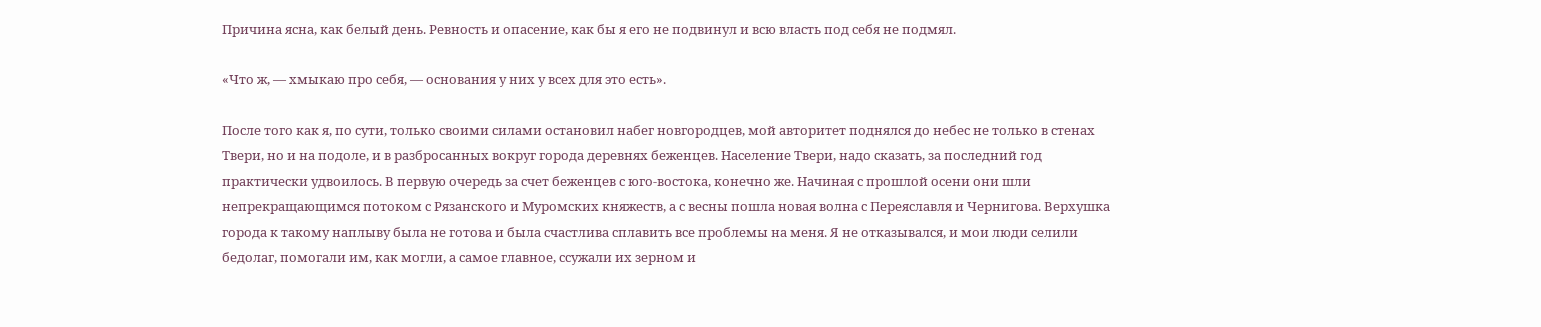Причина ясна, как белый день. Ревность и опасение, как бы я его не подвинул и всю власть под себя не подмял.

«Что ж, — хмыкаю про себя, — основания у них у всех для это есть».

После того как я, по сути, только своими силами остановил набег новгородцев, мой авторитет поднялся до небес не только в стенах Твери, но и на подоле, и в разбросанных вокруг города деревнях беженцев. Население Твери, надо сказать, за последний год практически удвоилось. В первую очередь за счет беженцев с юго-востока, конечно же. Начиная с прошлой осени они шли непрекращающимся потоком с Рязанского и Муромских княжеств, а с весны пошла новая волна с Переяславля и Чернигова. Верхушка города к такому наплыву была не готова и была счастлива сплавить все проблемы на меня. Я не отказывался, и мои люди селили бедолаг, помогали им, как могли, а самое главное, ссужали их зерном и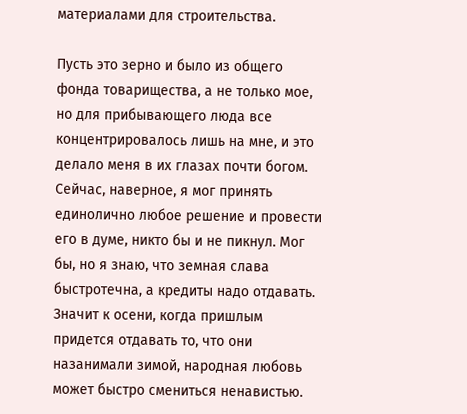материалами для строительства.

Пусть это зерно и было из общего фонда товарищества, а не только мое, но для прибывающего люда все концентрировалось лишь на мне, и это делало меня в их глазах почти богом. Сейчас, наверное, я мог принять единолично любое решение и провести его в думе, никто бы и не пикнул. Мог бы, но я знаю, что земная слава быстротечна, а кредиты надо отдавать. Значит к осени, когда пришлым придется отдавать то, что они назанимали зимой, народная любовь может быстро смениться ненавистью.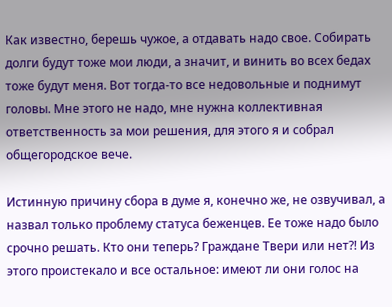Как известно, берешь чужое, а отдавать надо свое. Собирать долги будут тоже мои люди, а значит, и винить во всех бедах тоже будут меня. Вот тогда-то все недовольные и поднимут головы. Мне этого не надо, мне нужна коллективная ответственность за мои решения, для этого я и собрал общегородское вече.

Истинную причину сбора в думе я, конечно же, не озвучивал, а назвал только проблему статуса беженцев. Ее тоже надо было срочно решать. Кто они теперь? Граждане Твери или нет?! Из этого проистекало и все остальное: имеют ли они голос на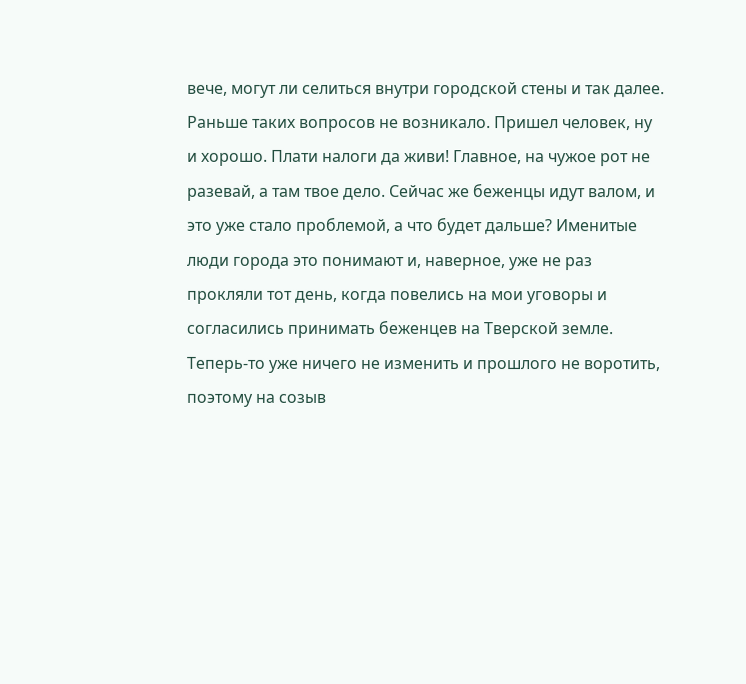вече, могут ли селиться внутри городской стены и так далее. Раньше таких вопросов не возникало. Пришел человек, ну и хорошо. Плати налоги да живи! Главное, на чужое рот не разевай, а там твое дело. Сейчас же беженцы идут валом, и это уже стало проблемой, а что будет дальше? Именитые люди города это понимают и, наверное, уже не раз прокляли тот день, когда повелись на мои уговоры и согласились принимать беженцев на Тверской земле. Теперь-то уже ничего не изменить и прошлого не воротить, поэтому на созыв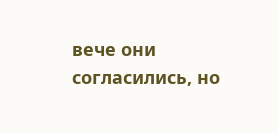вече они согласились, но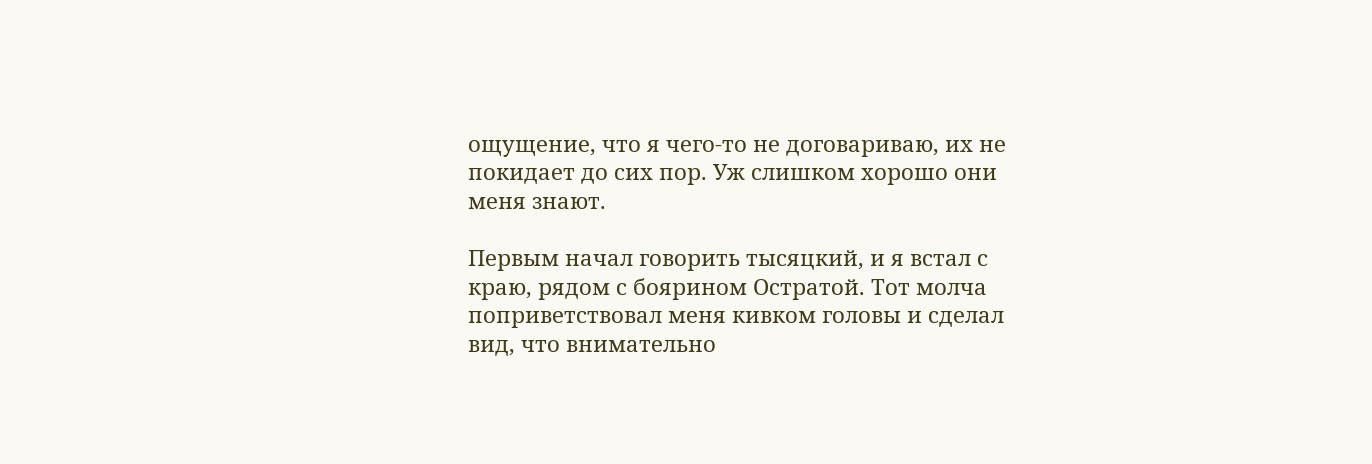ощущение, что я чего-то не договариваю, их не покидает до сих пор. Уж слишком хорошо они меня знают.

Первым начал говорить тысяцкий, и я встал с краю, рядом с боярином Остратой. Тот молча поприветствовал меня кивком головы и сделал вид, что внимательно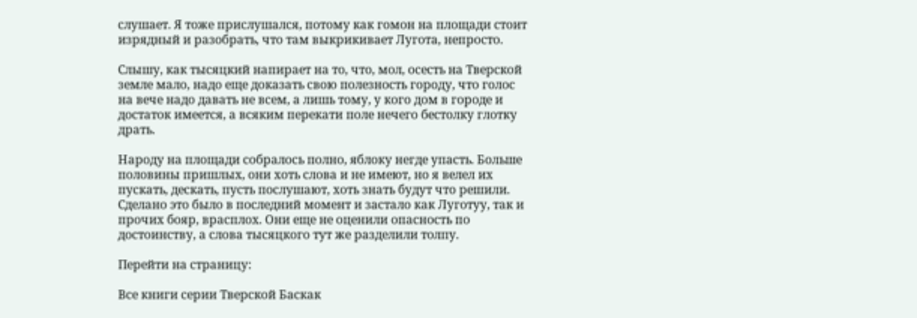слушает. Я тоже прислушался, потому как гомон на площади стоит изрядный и разобрать, что там выкрикивает Лугота, непросто.

Слышу, как тысяцкий напирает на то, что, мол, осесть на Тверской земле мало, надо еще доказать свою полезность городу, что голос на вече надо давать не всем, а лишь тому, у кого дом в городе и достаток имеется, а всяким перекати поле нечего бестолку глотку драть.

Народу на площади собралось полно, яблоку негде упасть. Больше половины пришлых, они хоть слова и не имеют, но я велел их пускать, дескать, пусть послушают, хоть знать будут что решили. Сделано это было в последний момент и застало как Луготуу, так и прочих бояр, врасплох. Они еще не оценили опасность по достоинству, а слова тысяцкого тут же разделили толпу.

Перейти на страницу:

Все книги серии Тверской Баскак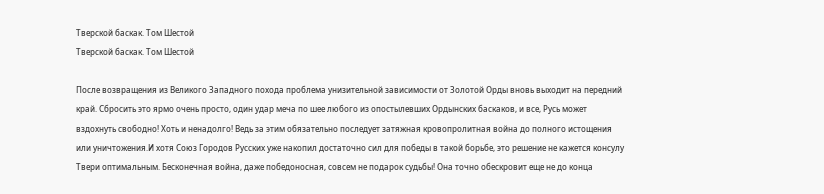Тверской баскак. Том Шестой
Тверской баскак. Том Шестой

После возвращения из Великого Западного похода проблема унизительной зависимости от Золотой Орды вновь выходит на передний край. Сбросить это ярмо очень просто, один удар меча по шее любого из опостылевших Ордынских баскаков, и все, Русь может вздохнуть свободно! Хоть и ненадолго! Ведь за этим обязательно последует затяжная кровопролитная война до полного истощения или уничтожения.И хотя Союз Городов Русских уже накопил достаточно сил для победы в такой борьбе, это решение не кажется консулу Твери оптимальным. Бесконечная война, даже победоносная, совсем не подарок судьбы! Она точно обескровит еще не до конца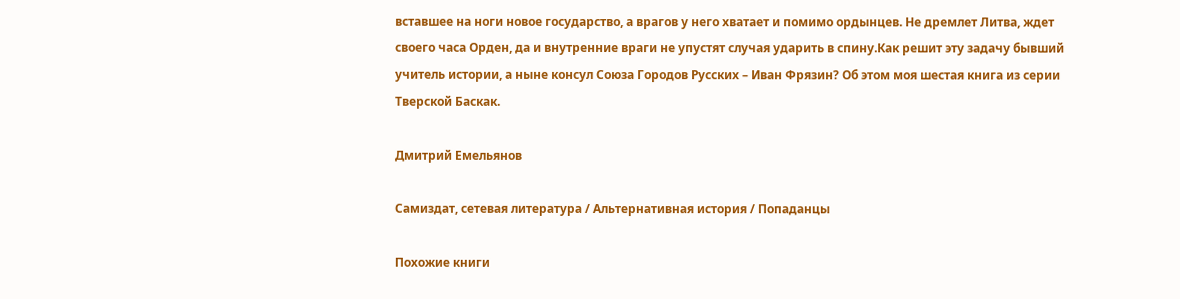вставшее на ноги новое государство, а врагов у него хватает и помимо ордынцев. Не дремлет Литва, ждет своего часа Орден, да и внутренние враги не упустят случая ударить в спину.Как решит эту задачу бывший учитель истории, а ныне консул Союза Городов Русских – Иван Фрязин? Об этом моя шестая книга из серии Тверской Баскак.

Дмитрий Емельянов

Самиздат, сетевая литература / Альтернативная история / Попаданцы

Похожие книги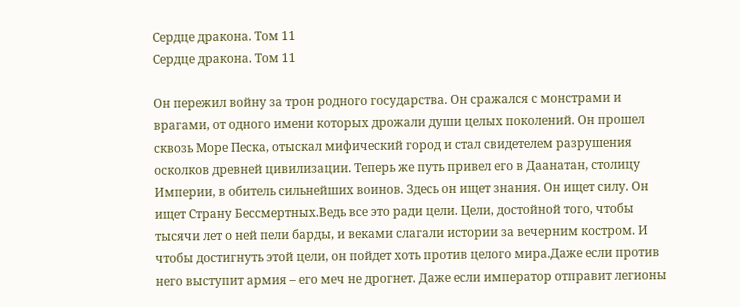Сердце дракона. Том 11
Сердце дракона. Том 11

Он пережил войну за трон родного государства. Он сражался с монстрами и врагами, от одного имени которых дрожали души целых поколений. Он прошел сквозь Море Песка, отыскал мифический город и стал свидетелем разрушения осколков древней цивилизации. Теперь же путь привел его в Даанатан, столицу Империи, в обитель сильнейших воинов. Здесь он ищет знания. Он ищет силу. Он ищет Страну Бессмертных.Ведь все это ради цели. Цели, достойной того, чтобы тысячи лет о ней пели барды, и веками слагали истории за вечерним костром. И чтобы достигнуть этой цели, он пойдет хоть против целого мира.Даже если против него выступит армия – его меч не дрогнет. Даже если император отправит легионы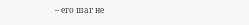– его шаг не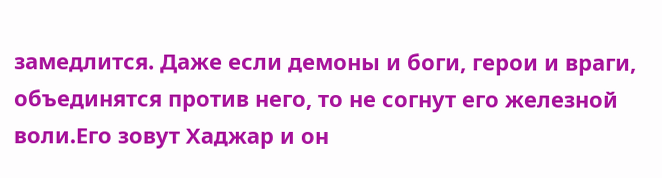замедлится. Даже если демоны и боги, герои и враги, объединятся против него, то не согнут его железной воли.Его зовут Хаджар и он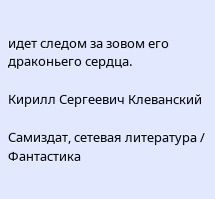идет следом за зовом его драконьего сердца.

Кирилл Сергеевич Клеванский

Самиздат, сетевая литература / Фантастика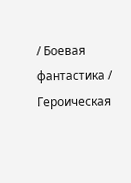/ Боевая фантастика / Героическая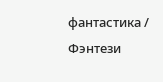фантастика / Фэнтези